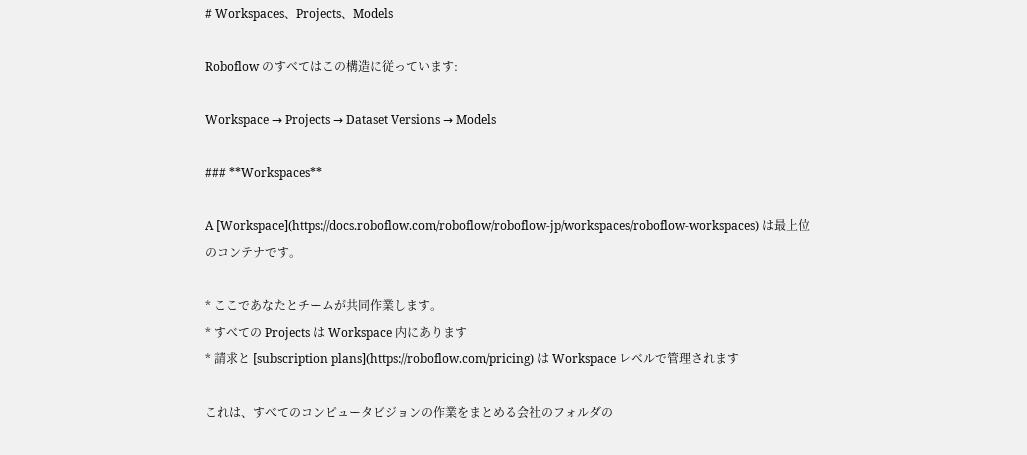# Workspaces、Projects、Models

Roboflow のすべてはこの構造に従っています:

Workspace → Projects → Dataset Versions → Models

### **Workspaces**

A [Workspace](https://docs.roboflow.com/roboflow/roboflow-jp/workspaces/roboflow-workspaces) は最上位のコンテナです。

* ここであなたとチームが共同作業します。
* すべての Projects は Workspace 内にあります
* 請求と [subscription plans](https://roboflow.com/pricing) は Workspace レベルで管理されます

これは、すべてのコンピュータビジョンの作業をまとめる会社のフォルダの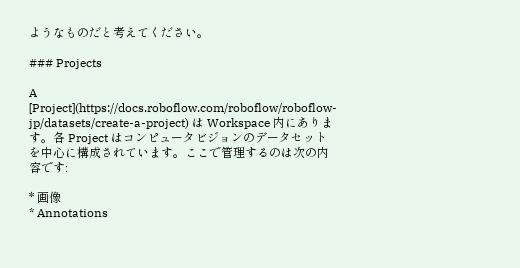ようなものだと考えてください。

### Projects

A [Project](https://docs.roboflow.com/roboflow/roboflow-jp/datasets/create-a-project) は Workspace 内にあります。各 Project はコンピュータビジョンのデータセットを中心に構成されています。ここで管理するのは次の内容です:

* 画像
* Annotations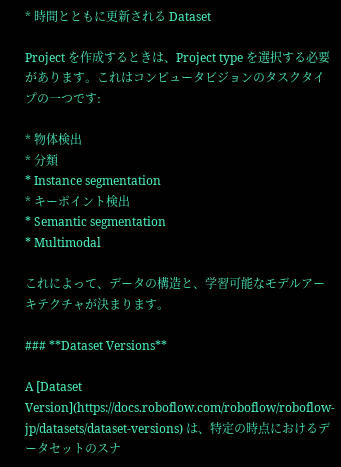* 時間とともに更新される Dataset

Project を作成するときは、Project type を選択する必要があります。これはコンピュータビジョンのタスクタイプの一つです:

* 物体検出
* 分類
* Instance segmentation
* キーポイント検出
* Semantic segmentation
* Multimodal

これによって、データの構造と、学習可能なモデルアーキテクチャが決まります。

### **Dataset Versions**

A [Dataset Version](https://docs.roboflow.com/roboflow/roboflow-jp/datasets/dataset-versions) は、特定の時点におけるデータセットのスナ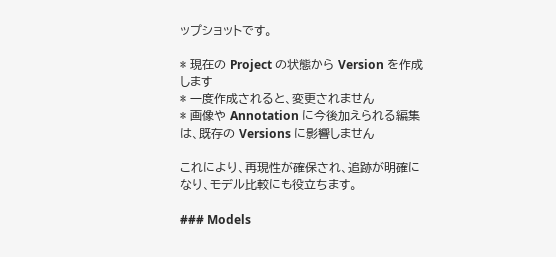ップショットです。

* 現在の Project の状態から Version を作成します
* 一度作成されると、変更されません
* 画像や Annotation に今後加えられる編集は、既存の Versions に影響しません

これにより、再現性が確保され、追跡が明確になり、モデル比較にも役立ちます。

### Models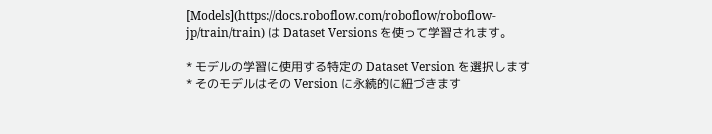[Models](https://docs.roboflow.com/roboflow/roboflow-jp/train/train) は Dataset Versions を使って学習されます。

* モデルの学習に使用する特定の Dataset Version を選択します
* そのモデルはその Version に永続的に紐づきます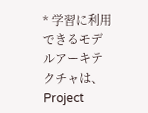* 学習に利用できるモデルアーキテクチャは、Project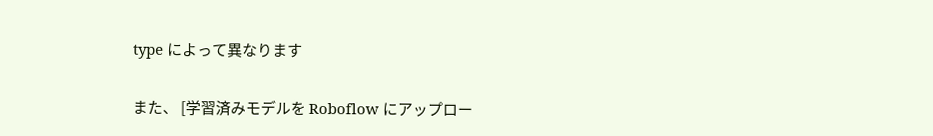type によって異なります

また、 [学習済みモデルを Roboflow にアップロー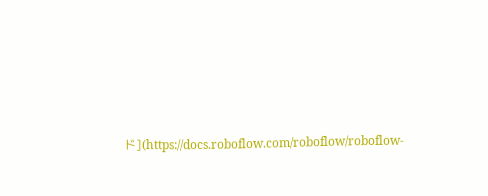ド](https://docs.roboflow.com/roboflow/roboflow-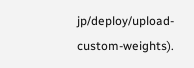jp/deploy/upload-custom-weights).